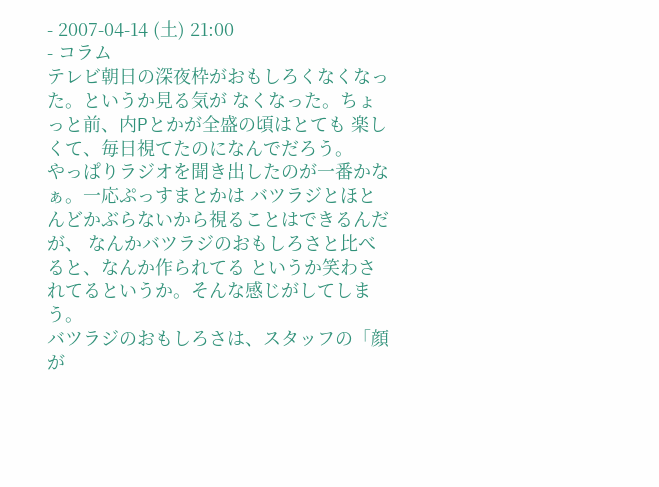- 2007-04-14 (土) 21:00
- コラム
テレビ朝日の深夜枠がおもしろくなくなった。というか見る気が なくなった。ちょっと前、内Pとかが全盛の頃はとても 楽しくて、毎日視てたのになんでだろう。
やっぱりラジオを聞き出したのが一番かなぁ。一応ぷっすまとかは バツラジとほとんどかぶらないから視ることはできるんだが、 なんかバツラジのおもしろさと比べると、なんか作られてる というか笑わされてるというか。そんな感じがしてしまう。
バツラジのおもしろさは、スタッフの「顔が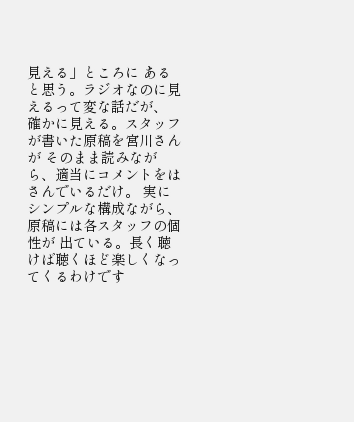見える」ところに あると思う。ラジオなのに見えるって変な話だが、 確かに見える。スタッフが書いた原稿を宮川さんが そのまま読みながら、適当にコメントをはさんでいるだけ。 実にシンプルな構成ながら、原稿には各スタッフの個性が 出ている。長く聴けば聴くほど楽しくなってくるわけです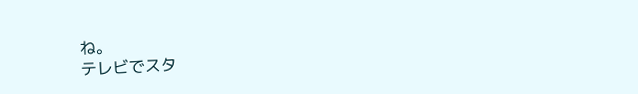ね。
テレビでスタ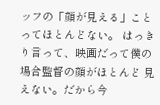ッフの「顔が見える」ことってほとんどない。 はっきり言って、映画だって僕の場合監督の顔がほとんど 見えない。だから今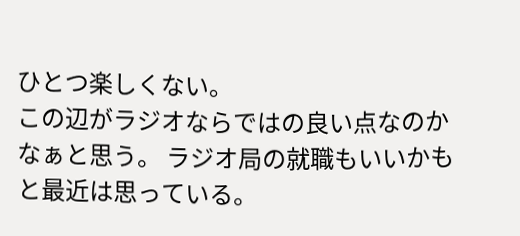ひとつ楽しくない。
この辺がラジオならではの良い点なのかなぁと思う。 ラジオ局の就職もいいかもと最近は思っている。